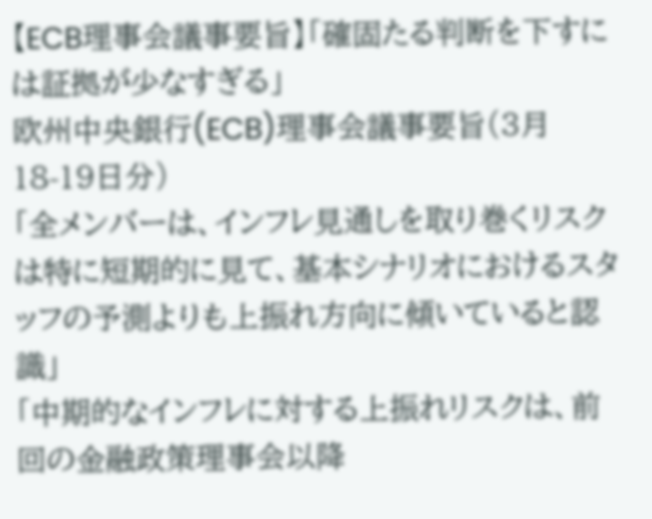【ECB理事会議事要旨】「確固たる判断を下すには証拠が少なすぎる」
欧州中央銀行(ECB)理事会議事要旨(3月18-19日分)
「全メンバーは、インフレ見通しを取り巻くリスクは特に短期的に見て、基本シナリオにおけるスタッフの予測よりも上振れ方向に傾いていると認識」
「中期的なインフレに対する上振れリスクは、前回の金融政策理事会以降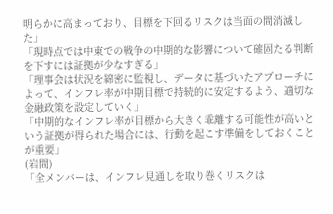明らかに高まっており、目標を下回るリスクは当面の間消滅した」
「現時点では中東での戦争の中期的な影響について確固たる判断を下すには証拠が少なすぎる」
「理事会は状況を綿密に監視し、データに基づいたアプローチによって、インフレ率が中期目標で持続的に安定するよう、適切な金融政策を設定していく」
「中期的なインフレ率が目標から大きく乖離する可能性が高いという証拠が得られた場合には、行動を起こす準備をしておくことが重要」
(岩間)
「全メンバーは、インフレ見通しを取り巻くリスクは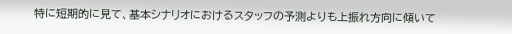特に短期的に見て、基本シナリオにおけるスタッフの予測よりも上振れ方向に傾いて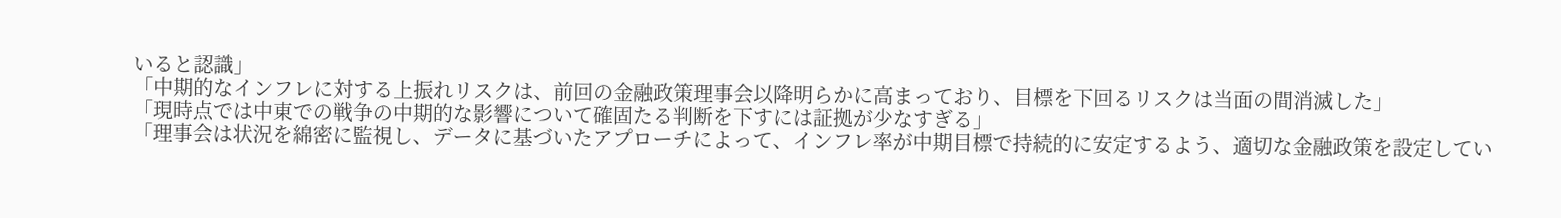いると認識」
「中期的なインフレに対する上振れリスクは、前回の金融政策理事会以降明らかに高まっており、目標を下回るリスクは当面の間消滅した」
「現時点では中東での戦争の中期的な影響について確固たる判断を下すには証拠が少なすぎる」
「理事会は状況を綿密に監視し、データに基づいたアプローチによって、インフレ率が中期目標で持続的に安定するよう、適切な金融政策を設定してい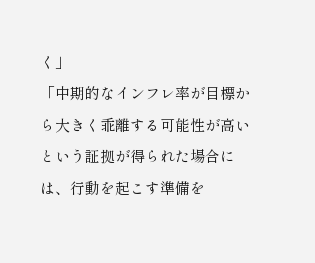く」
「中期的なインフレ率が目標から大きく乖離する可能性が高いという証拠が得られた場合には、行動を起こす準備を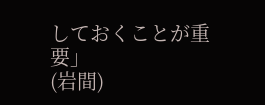しておくことが重要」
(岩間)